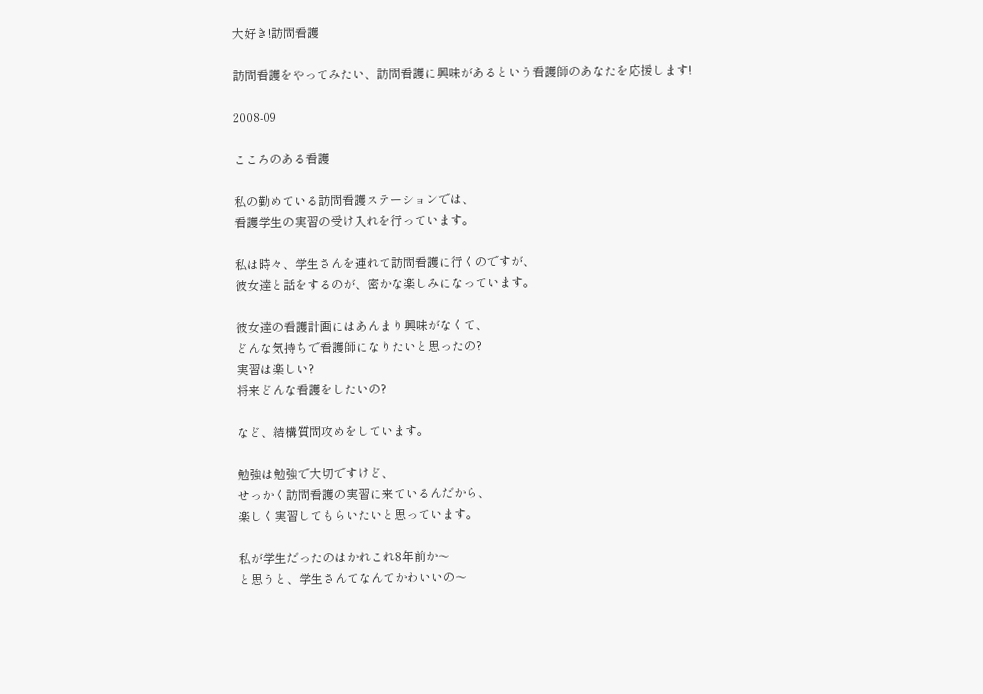大好き!訪問看護

訪問看護をやってみたい、訪問看護に興味があるという看護師のあなたを応援します!

2008-09

こころのある看護

私の勤めている訪問看護ステーションでは、
看護学生の実習の受け入れを行っています。

私は時々、学生さんを連れて訪問看護に行くのですが、
彼女達と話をするのが、密かな楽しみになっています。

彼女達の看護計画にはあんまり興味がなくて、
どんな気持ちで看護師になりたいと思ったの?
実習は楽しい?
将来どんな看護をしたいの?

など、結構質問攻めをしています。

勉強は勉強で大切ですけど、
せっかく訪問看護の実習に来ているんだから、
楽しく実習してもらいたいと思っています。

私が学生だったのはかれこれ8年前か〜
と思うと、学生さんてなんてかわいいの〜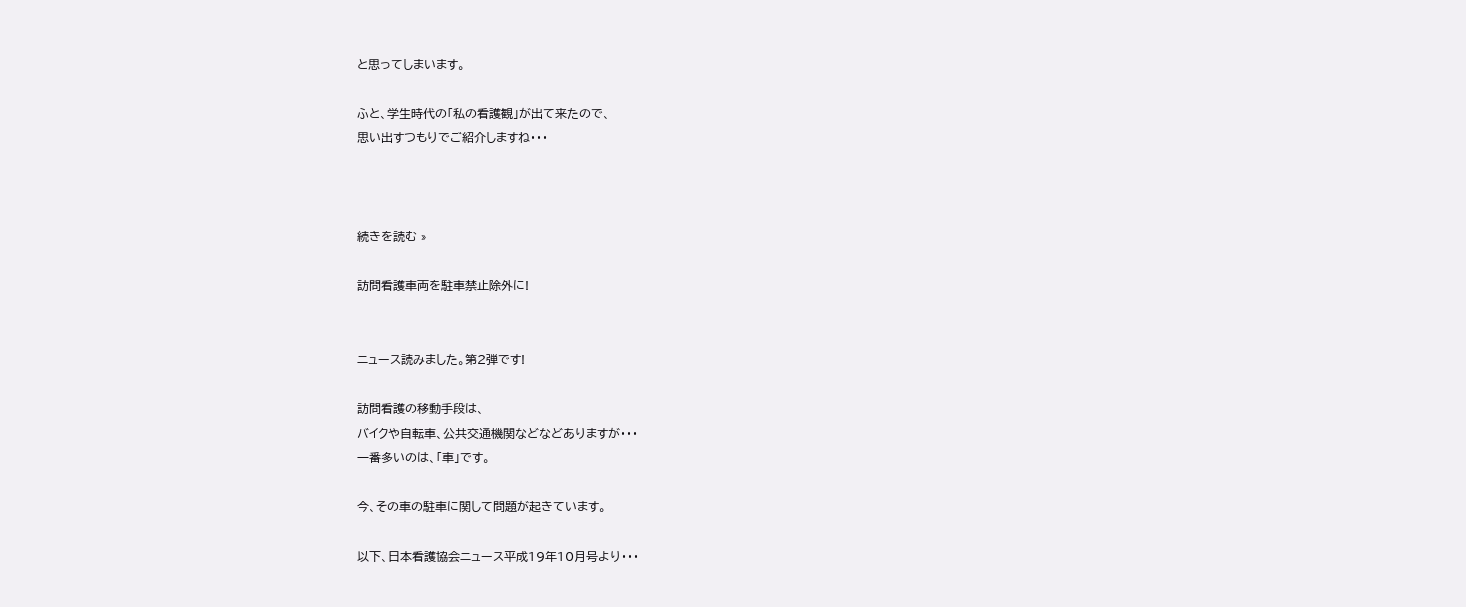と思ってしまいます。

ふと、学生時代の「私の看護観」が出て来たので、
思い出すつもりでご紹介しますね・・・



続きを読む »

訪問看護車両を駐車禁止除外に!


ニュース読みました。第2弾です!

訪問看護の移動手段は、
バイクや自転車、公共交通機関などなどありますが・・・
一番多いのは、「車」です。

今、その車の駐車に関して問題が起きています。

以下、日本看護協会ニュース平成19年10月号より・・・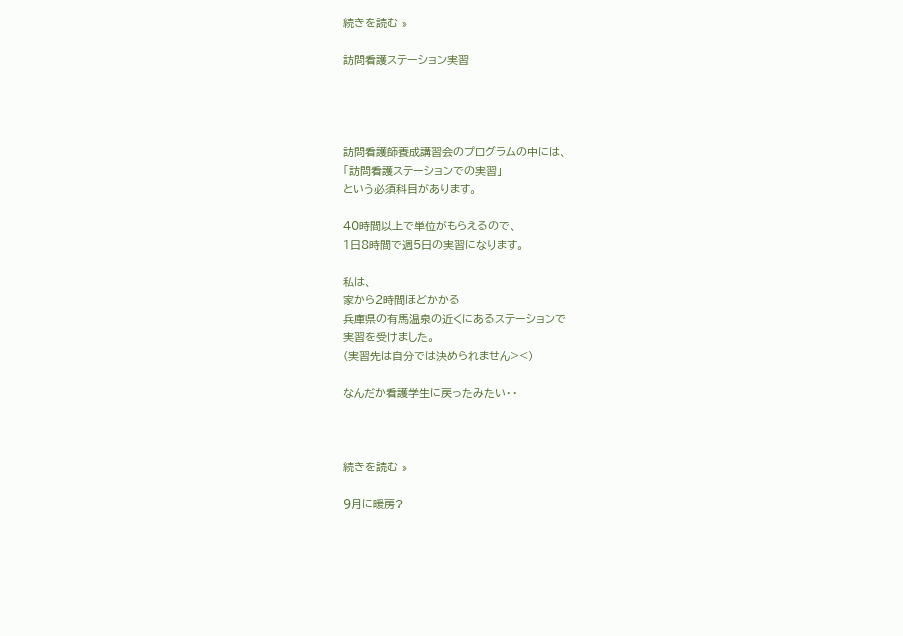続きを読む »

訪問看護ステーション実習




訪問看護師養成講習会のプログラムの中には、
「訪問看護ステーションでの実習」
という必須科目があります。

40時間以上で単位がもらえるので、
1日8時間で週5日の実習になります。

私は、
家から2時間ほどかかる
兵庫県の有馬温泉の近くにあるステーションで
実習を受けました。
(実習先は自分では決められません><)

なんだか看護学生に戻ったみたい・・



続きを読む »

9月に暖房?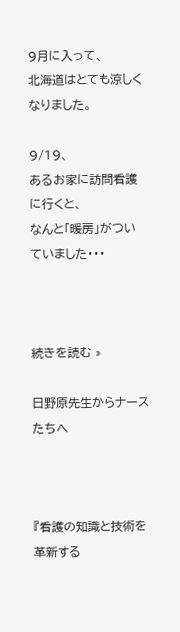9月に入って、
北海道はとても涼しくなりました。

9/19、
あるお家に訪問看護に行くと、
なんと「暖房」がついていました・・・



続きを読む »

日野原先生からナースたちへ



『看護の知識と技術を革新する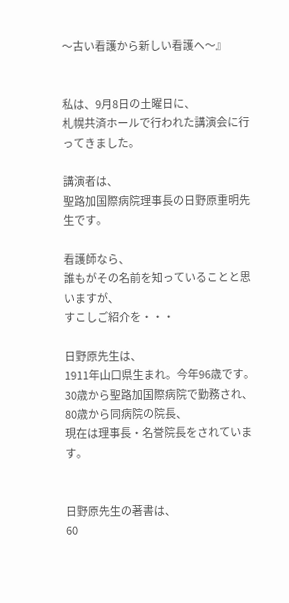〜古い看護から新しい看護へ〜』


私は、9月8日の土曜日に、
札幌共済ホールで行われた講演会に行ってきました。

講演者は、
聖路加国際病院理事長の日野原重明先生です。

看護師なら、
誰もがその名前を知っていることと思いますが、
すこしご紹介を・・・

日野原先生は、
1911年山口県生まれ。今年96歳です。
30歳から聖路加国際病院で勤務され、
80歳から同病院の院長、
現在は理事長・名誉院長をされています。


日野原先生の著書は、
60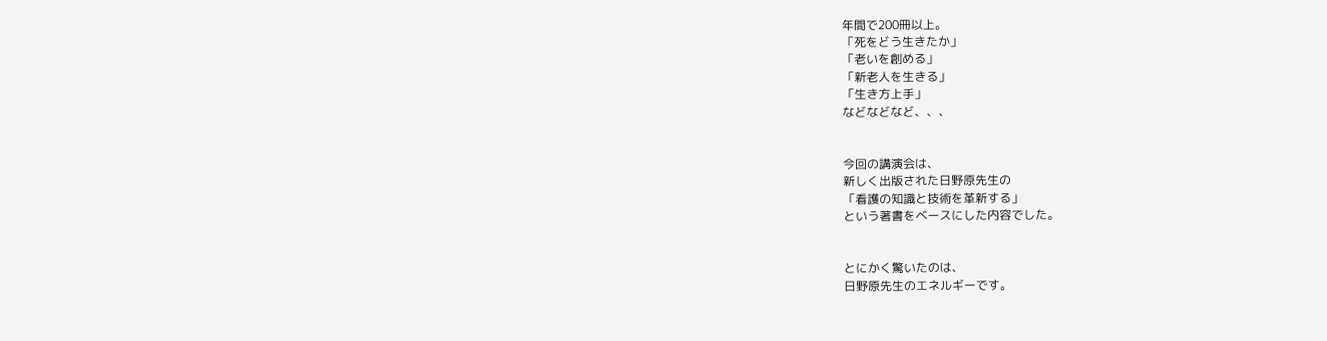年間で200冊以上。
「死をどう生きたか」
「老いを創める」
「新老人を生きる」
「生き方上手」
などなどなど、、、


今回の講演会は、
新しく出版された日野原先生の
「看護の知識と技術を革新する」
という著書をベースにした内容でした。


とにかく驚いたのは、
日野原先生のエネルギーです。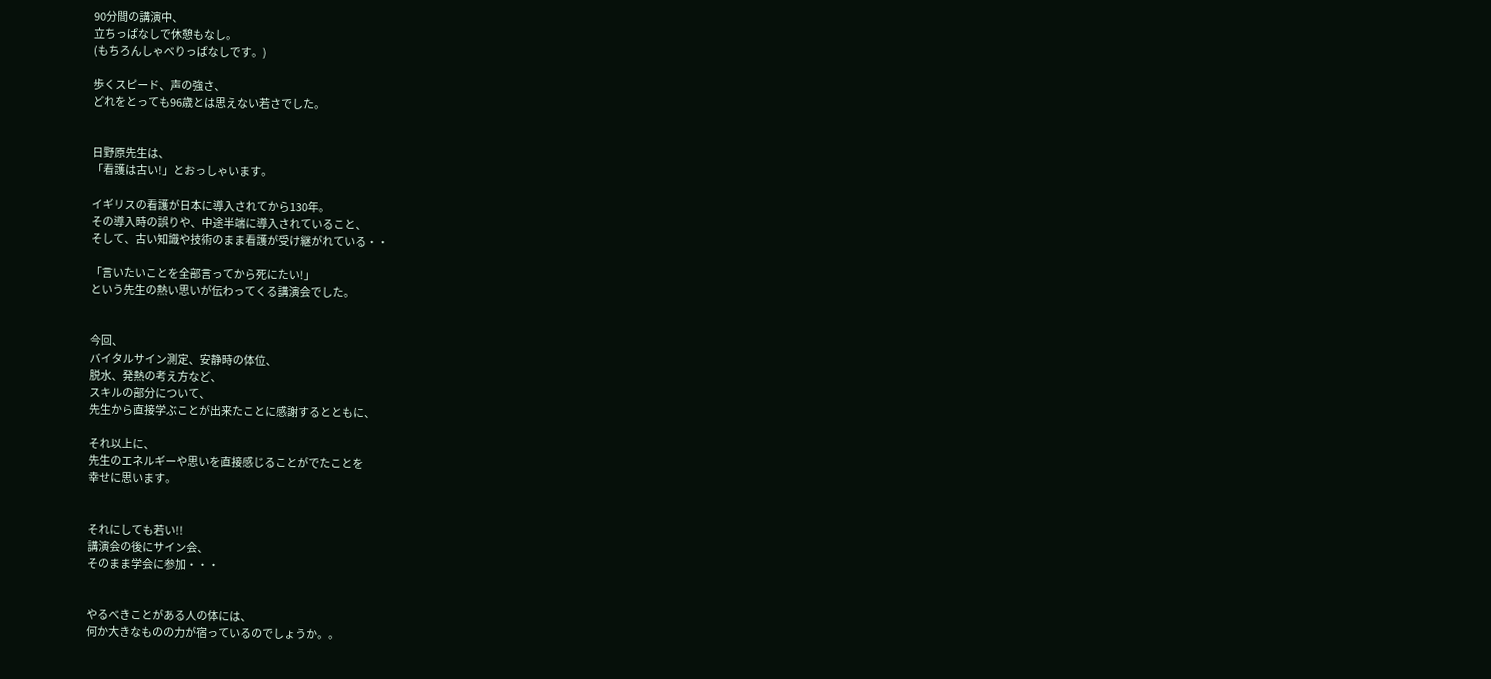90分間の講演中、
立ちっぱなしで休憩もなし。
(もちろんしゃべりっぱなしです。)

歩くスピード、声の強さ、
どれをとっても96歳とは思えない若さでした。


日野原先生は、
「看護は古い!」とおっしゃいます。

イギリスの看護が日本に導入されてから130年。
その導入時の誤りや、中途半端に導入されていること、
そして、古い知識や技術のまま看護が受け継がれている・・

「言いたいことを全部言ってから死にたい!」
という先生の熱い思いが伝わってくる講演会でした。


今回、
バイタルサイン測定、安静時の体位、
脱水、発熱の考え方など、
スキルの部分について、
先生から直接学ぶことが出来たことに感謝するとともに、

それ以上に、
先生のエネルギーや思いを直接感じることがでたことを
幸せに思います。


それにしても若い!!
講演会の後にサイン会、
そのまま学会に参加・・・


やるべきことがある人の体には、
何か大きなものの力が宿っているのでしょうか。。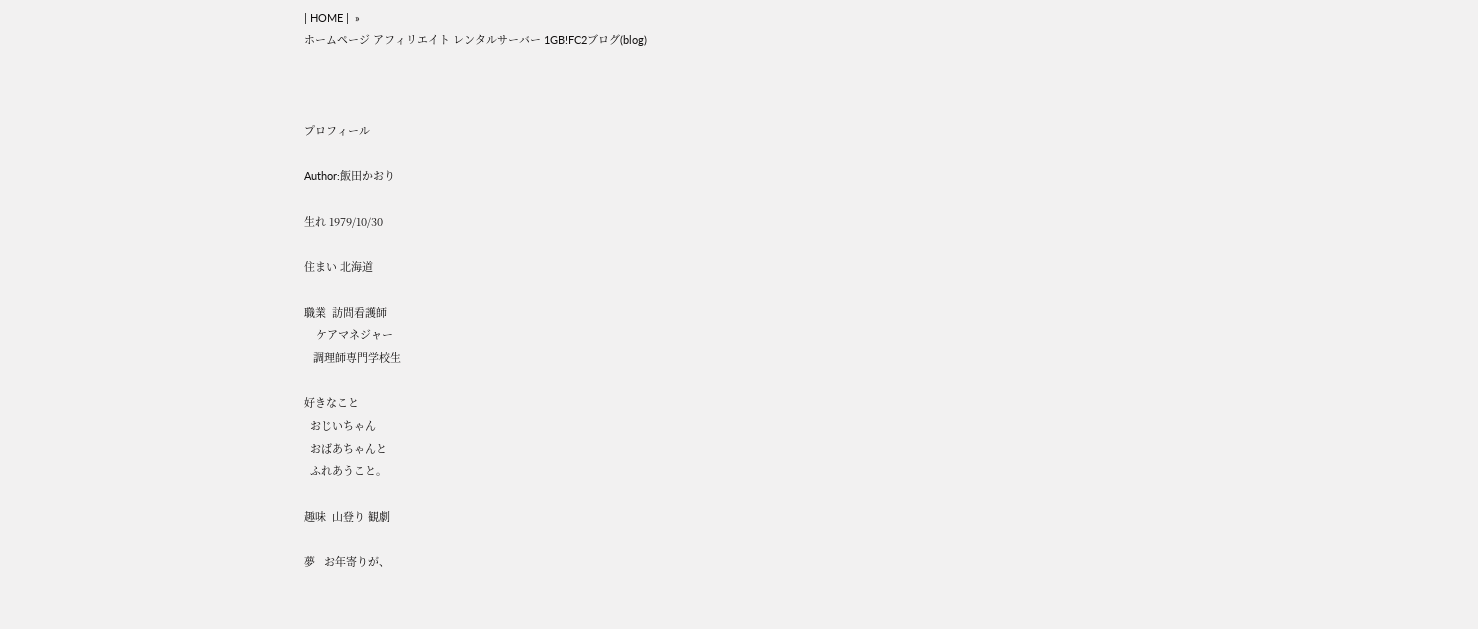| HOME |  »
ホームページ アフィリエイト レンタルサーバー 1GB!FC2ブログ(blog)



プロフィール

Author:飯田かおり

生れ 1979/10/30

住まい 北海道

職業  訪問看護師
    ケアマネジャー
   調理師専門学校生

好きなこと
  おじいちゃん
  おばあちゃんと
  ふれあうこと。

趣味  山登り 観劇

夢   お年寄りが、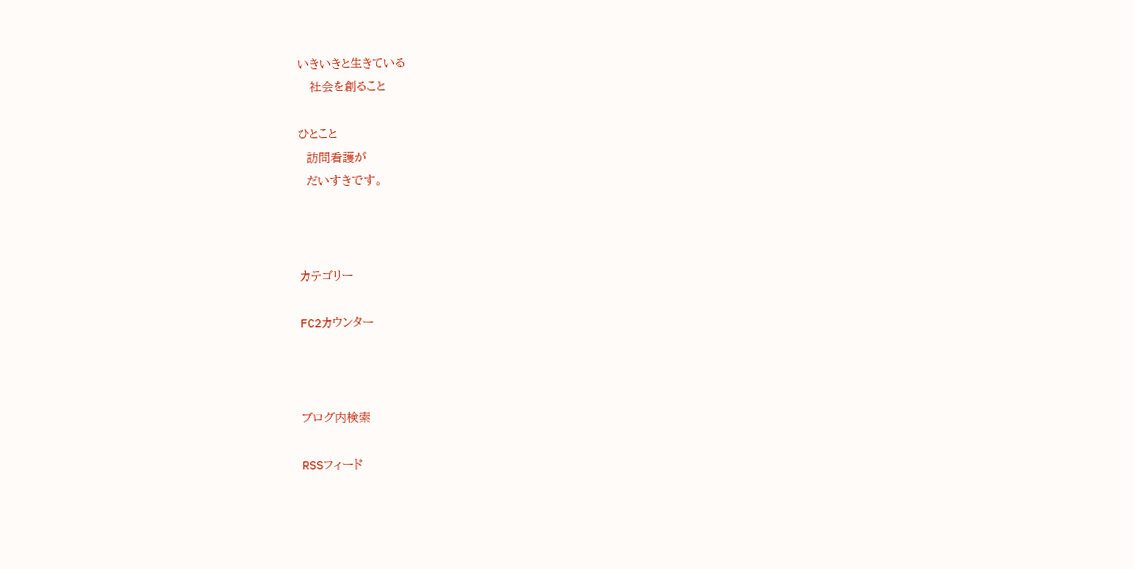いきいきと生きている
   社会を創ること

ひとこと
  訪問看護が
  だいすきです。



カテゴリー

FC2カウンター



ブログ内検索

RSSフィード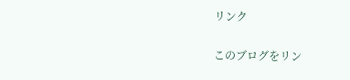リンク

このブログをリン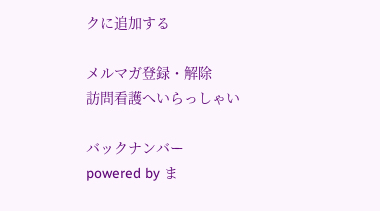クに追加する

メルマガ登録・解除
訪問看護へいらっしゃい

バックナンバー
powered by ま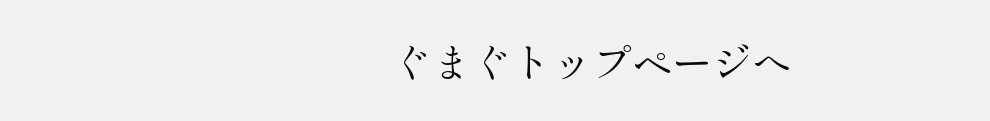ぐまぐトップページへ